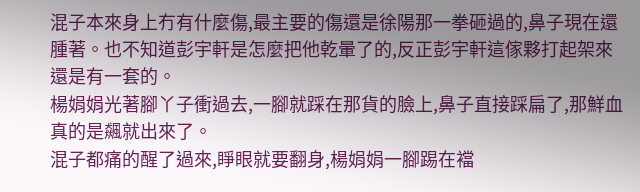混子本來身上冇有什麼傷,最主要的傷還是徐陽那一拳砸過的,鼻子現在還腫著。也不知道彭宇軒是怎麼把他乾暈了的,反正彭宇軒這傢夥打起架來還是有一套的。
楊娟娟光著腳丫子衝過去,一腳就踩在那貨的臉上,鼻子直接踩扁了,那鮮血真的是飆就出來了。
混子都痛的醒了過來,睜眼就要翻身,楊娟娟一腳踢在襠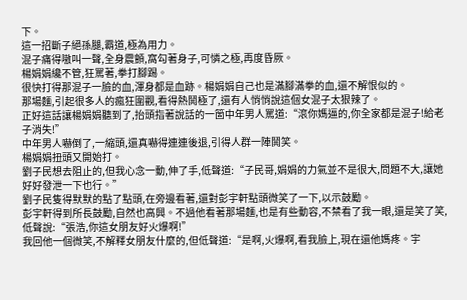下。
這一招斷子絕孫腿,霸道,極為用力。
混子痛得嗷叫一聲,全身震顫,窩勾著身子,可憐之極,再度昏厥。
楊娟娟纔不管,狂罵著,拳打腳踢。
很快打得那混子一臉的血,渾身都是血跡。楊娟娟自己也是滿腳滿拳的血,還不解恨似的。
那場麵,引起很多人的瘋狂圍觀,看得熱鬨極了,還有人悄悄說這個女混子太狠辣了。
正好這話讓楊娟娟聽到了,抬頭指著說話的一箇中年男人罵道:“滾你媽逼的,你全家都是混子!給老子消失!”
中年男人嚇倒了,一縮頭,還真嚇得連連後退,引得人群一陣鬨笑。
楊娟娟扭頭又開始打。
劉子民想去阻止的,但我心念一動,伸了手,低聲道:“子民哥,娟娟的力氣並不是很大,問題不大,讓她好好發泄一下也行。”
劉子民隻得默默的點了點頭,在旁邊看著,還對彭宇軒點頭微笑了一下,以示鼓勵。
彭宇軒得到所長鼓勵,自然也高興。不過他看著那場麵,也是有些動容,不禁看了我一眼,還是笑了笑,低聲說:“張浩,你這女朋友好火爆啊!”
我回他一個微笑,不解釋女朋友什麼的,但低聲道:“是啊,火爆啊,看我臉上,現在還他媽疼。宇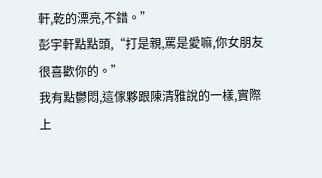軒,乾的漂亮,不錯。”
彭宇軒點點頭,“打是親,罵是愛嘛,你女朋友很喜歡你的。”
我有點鬱悶,這傢夥跟陳清雅說的一樣,實際上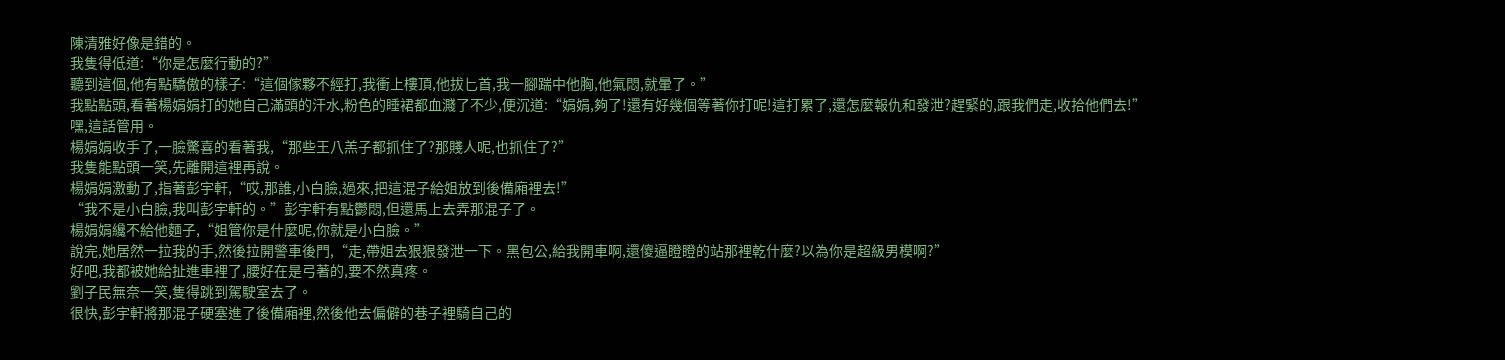陳清雅好像是錯的。
我隻得低道:“你是怎麼行動的?”
聽到這個,他有點驕傲的樣子:“這個傢夥不經打,我衝上樓頂,他拔匕首,我一腳踹中他胸,他氣悶,就暈了。”
我點點頭,看著楊娟娟打的她自己滿頭的汗水,粉色的睡裙都血濺了不少,便沉道:“娟娟,夠了!還有好幾個等著你打呢!這打累了,還怎麼報仇和發泄?趕緊的,跟我們走,收拾他們去!”
嘿,這話管用。
楊娟娟收手了,一臉驚喜的看著我,“那些王八羔子都抓住了?那賤人呢,也抓住了?”
我隻能點頭一笑,先離開這裡再說。
楊娟娟激動了,指著彭宇軒,“哎,那誰,小白臉,過來,把這混子給姐放到後備廂裡去!”
“我不是小白臉,我叫彭宇軒的。”彭宇軒有點鬱悶,但還馬上去弄那混子了。
楊娟娟纔不給他麵子,“姐管你是什麼呢,你就是小白臉。”
說完,她居然一拉我的手,然後拉開警車後門,“走,帶姐去狠狠發泄一下。黑包公,給我開車啊,還傻逼瞪瞪的站那裡乾什麼?以為你是超級男模啊?”
好吧,我都被她給扯進車裡了,腰好在是弓著的,要不然真疼。
劉子民無奈一笑,隻得跳到駕駛室去了。
很快,彭宇軒將那混子硬塞進了後備廂裡,然後他去偏僻的巷子裡騎自己的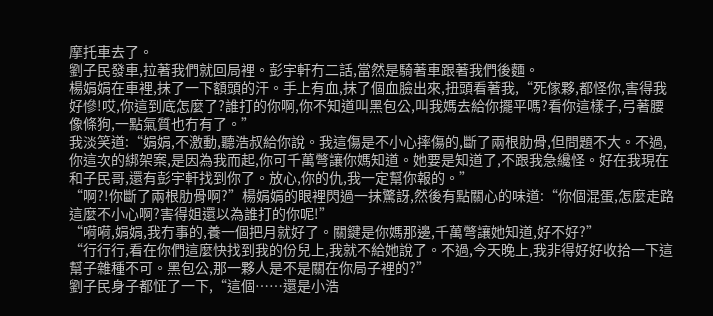摩托車去了。
劉子民發車,拉著我們就回局裡。彭宇軒冇二話,當然是騎著車跟著我們後麵。
楊娟娟在車裡,抹了一下額頭的汗。手上有血,抹了個血臉出來,扭頭看著我,“死傢夥,都怪你,害得我好慘!哎,你這到底怎麼了?誰打的你啊,你不知道叫黑包公,叫我媽去給你擺平嗎?看你這樣子,弓著腰像條狗,一點氣質也冇有了。”
我淡笑道:“娟娟,不激動,聽浩叔給你說。我這傷是不小心摔傷的,斷了兩根肋骨,但問題不大。不過,你這次的綁架案,是因為我而起,你可千萬彆讓你媽知道。她要是知道了,不跟我急纔怪。好在我現在和子民哥,還有彭宇軒找到你了。放心,你的仇,我一定幫你報的。”
“啊?!你斷了兩根肋骨啊?”楊娟娟的眼裡閃過一抹驚訝,然後有點關心的味道:“你個混蛋,怎麼走路這麼不小心啊?害得姐還以為誰打的你呢!”
“嗬嗬,娟娟,我冇事的,養一個把月就好了。關鍵是你媽那邊,千萬彆讓她知道,好不好?”
“行行行,看在你們這麼快找到我的份兒上,我就不給她說了。不過,今天晚上,我非得好好收拾一下這幫子雜種不可。黑包公,那一夥人是不是關在你局子裡的?”
劉子民身子都怔了一下,“這個……還是小浩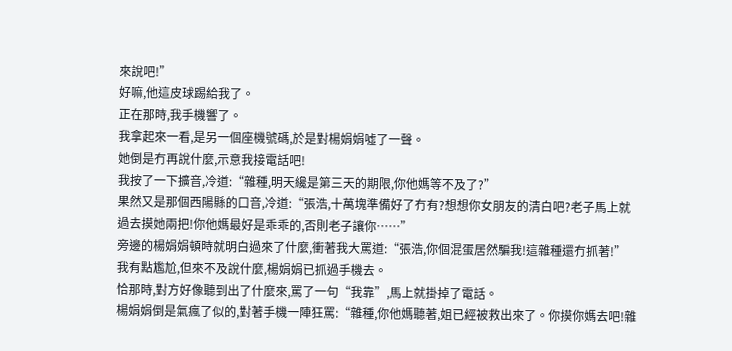來說吧!”
好嘛,他這皮球踢給我了。
正在那時,我手機響了。
我拿起來一看,是另一個座機號碼,於是對楊娟娟噓了一聲。
她倒是冇再說什麼,示意我接電話吧!
我按了一下擴音,冷道:“雜種,明天纔是第三天的期限,你他媽等不及了?”
果然又是那個西陽縣的口音,冷道:“張浩,十萬塊準備好了冇有?想想你女朋友的清白吧?老子馬上就過去摸她兩把!你他媽最好是乖乖的,否則老子讓你……”
旁邊的楊娟娟頓時就明白過來了什麼,衝著我大罵道:“張浩,你個混蛋居然騙我!這雜種還冇抓著!”
我有點尷尬,但來不及說什麼,楊娟娟已抓過手機去。
恰那時,對方好像聽到出了什麼來,罵了一句“我靠”,馬上就掛掉了電話。
楊娟娟倒是氣瘋了似的,對著手機一陣狂罵:“雜種,你他媽聽著,姐已經被救出來了。你摸你媽去吧!雜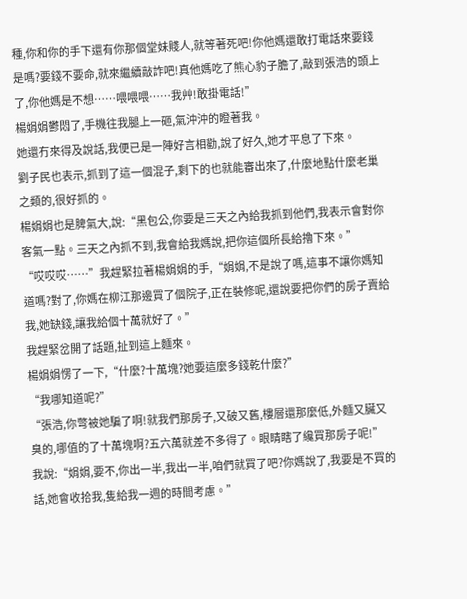種,你和你的手下還有你那個堂妹賤人,就等著死吧!你他媽還敢打電話來要錢是嗎?要錢不要命,就來繼續敲詐吧!真他媽吃了熊心豹子膽了,敲到張浩的頭上了,你他媽是不想……喂喂喂……我艸!敢掛電話!”
楊娟娟鬱悶了,手機往我腿上一砸,氣沖沖的瞪著我。
她還冇來得及說話,我便已是一陣好言相勸,說了好久,她才平息了下來。
劉子民也表示,抓到了這一個混子,剩下的也就能審出來了,什麼地點什麼老巢之類的,很好抓的。
楊娟娟也是脾氣大,說:“黑包公,你要是三天之內給我抓到他們,我表示會對你客氣一點。三天之內抓不到,我會給我媽說,把你這個所長給擼下來。”
“哎哎哎……”我趕緊拉著楊娟娟的手,“娟娟,不是說了嗎,這事不讓你媽知道嗎?對了,你媽在柳江那邊買了個院子,正在裝修呢,還說要把你們的房子賣給我,她缺錢,讓我給個十萬就好了。”
我趕緊岔開了話題,扯到這上麵來。
楊娟娟愣了一下,“什麼?十萬塊?她要這麼多錢乾什麼?”
“我哪知道呢?”
“張浩,你彆被她騙了啊!就我們那房子,又破又舊,樓層還那麼低,外麵又臟又臭的,哪值的了十萬塊啊?五六萬就差不多得了。眼睛瞎了纔買那房子呢!”
我說:“娟娟,要不,你出一半,我出一半,咱們就買了吧?你媽說了,我要是不買的話,她會收拾我,隻給我一週的時間考慮。”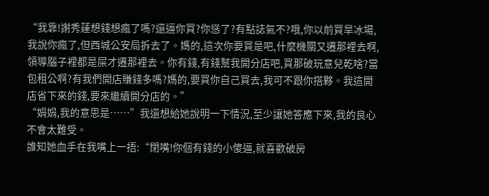“我靠!謝秀蓮想錢想瘋了嗎?還逼你買?你慫了?有點誌氣不?哦,你以前買旱冰場,我說你瘋了,但西城公安局拆去了。媽的,這次你要買是吧,什麼機關又遷那裡去啊,領導腦子裡都是屎才遷那裡去。你有錢,有錢幫我開分店吧,買那破玩意兒乾啥?當包租公啊?有我們開店賺錢多嗎?媽的,要買你自己買去,我可不跟你搭夥。我這開店省下來的錢,要來繼續開分店的。”
“娟娟,我的意思是……”我還想給她說明一下情況,至少讓她答應下來,我的良心不會太難受。
誰知她血手在我嘴上一捂:“閉嘴!你個有錢的小傻逼,就喜歡破房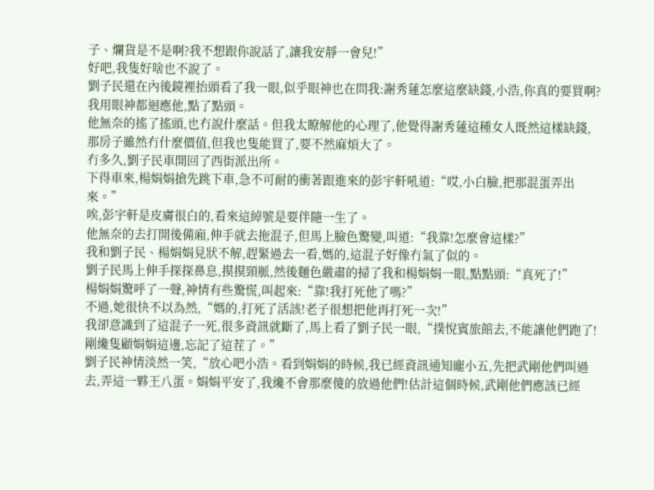子、爛貨是不是啊?我不想跟你說話了,讓我安靜一會兒!”
好吧,我隻好啥也不說了。
劉子民還在內後鏡裡抬頭看了我一眼,似乎眼神也在問我:謝秀蓮怎麼這麼缺錢,小浩,你真的要買啊?
我用眼神都迴應他,點了點頭。
他無奈的搖了搖頭,也冇說什麼話。但我太瞭解他的心理了,他覺得謝秀蓮這種女人既然這樣缺錢,那房子雖然冇什麼價值,但我也隻能買了,要不然麻煩大了。
冇多久,劉子民車開回了西街派出所。
下得車來,楊娟娟搶先跳下車,急不可耐的衝著跟進來的彭宇軒吼道:“哎,小白臉,把那混蛋弄出來。”
唉,彭宇軒是皮膚很白的,看來這綽號是要伴隨一生了。
他無奈的去打開後備廂,伸手就去拖混子,但馬上臉色驚變,叫道:“我靠!怎麼會這樣?”
我和劉子民、楊娟娟見狀不解,趕緊過去一看,媽的,這混子好像冇氣了似的。
劉子民馬上伸手探探鼻息,摸摸頸脈,然後麵色嚴肅的掃了我和楊娟娟一眼,點點頭:“真死了!”
楊娟娟驚呼了一聲,神情有些驚慌,叫起來:“靠!我打死他了嗎?”
不過,她很快不以為然,“媽的,打死了活該!老子很想把他再打死一次!”
我卻意識到了這混子一死,很多資訊就斷了,馬上看了劉子民一眼,“撲悅賓旅館去,不能讓他們跑了!剛纔隻顧娟娟這邊,忘記了這茬了。”
劉子民神情淡然一笑,“放心吧小浩。看到娟娟的時候,我已經資訊通知龐小五,先把武剛他們叫過去,弄這一夥王八蛋。娟娟平安了,我纔不會那麼傻的放過他們!估計這個時候,武剛他們應該已經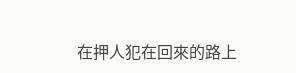在押人犯在回來的路上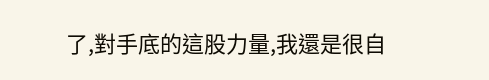了,對手底的這股力量,我還是很自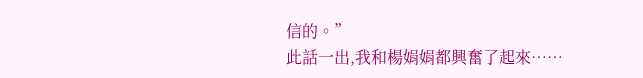信的。”
此話一出,我和楊娟娟都興奮了起來……